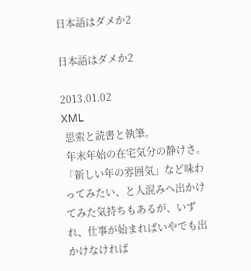日本語はダメか2

日本語はダメか2

2013.01.02
XML
 思索と読書と執筆。
 年末年始の在宅気分の静けさ。
「新しい年の雰囲気」など味わってみたい、と人混みへ出かけてみた気持ちもあるが、いずれ、仕事が始まればいやでも出かけなければ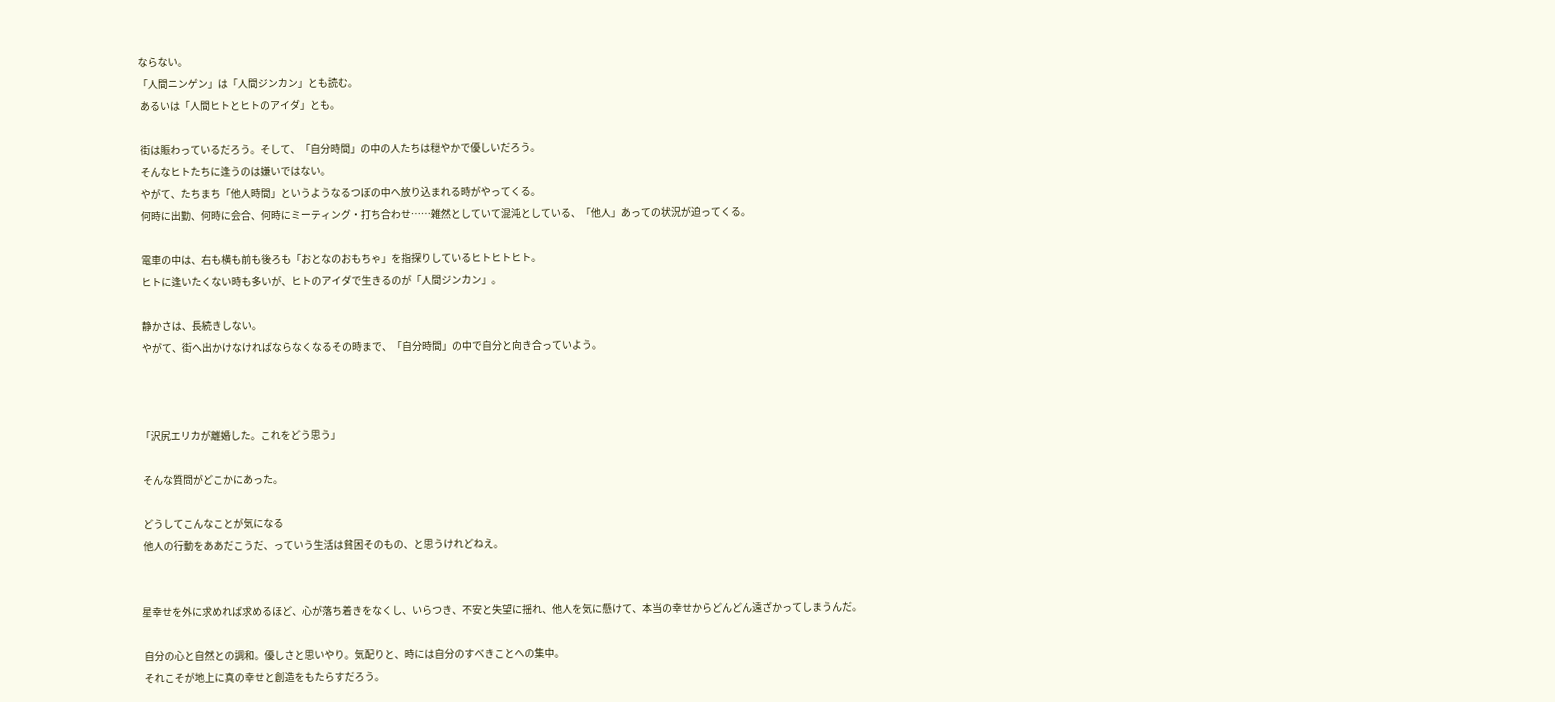ならない。
「人間ニンゲン」は「人間ジンカン」とも読む。
 あるいは「人間ヒトとヒトのアイダ」とも。

 街は賑わっているだろう。そして、「自分時間」の中の人たちは穏やかで優しいだろう。
 そんなヒトたちに逢うのは嫌いではない。
 やがて、たちまち「他人時間」というようなるつぼの中へ放り込まれる時がやってくる。
 何時に出勤、何時に会合、何時にミーティング・打ち合わせ……雑然としていて混沌としている、「他人」あっての状況が迫ってくる。

 電車の中は、右も横も前も後ろも「おとなのおもちゃ」を指探りしているヒトヒトヒト。
 ヒトに逢いたくない時も多いが、ヒトのアイダで生きるのが「人間ジンカン」。

 静かさは、長続きしない。
 やがて、街へ出かけなければならなくなるその時まで、「自分時間」の中で自分と向き合っていよう。



「沢尻エリカが離婚した。これをどう思う」

 そんな質問がどこかにあった。

 どうしてこんなことが気になる
 他人の行動をああだこうだ、っていう生活は貧困そのもの、と思うけれどねえ。


星幸せを外に求めれば求めるほど、心が落ち着きをなくし、いらつき、不安と失望に揺れ、他人を気に懸けて、本当の幸せからどんどん遠ざかってしまうんだ。

 自分の心と自然との調和。優しさと思いやり。気配りと、時には自分のすべきことへの集中。
 それこそが地上に真の幸せと創造をもたらすだろう。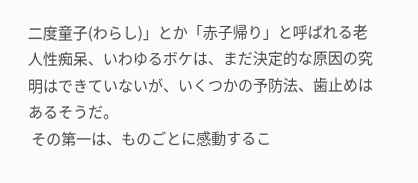二度童子(わらし)」とか「赤子帰り」と呼ばれる老人性痴呆、いわゆるボケは、まだ決定的な原因の究明はできていないが、いくつかの予防法、歯止めはあるそうだ。
 その第一は、ものごとに感動するこ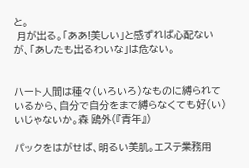と。
 月が出る。「ああ!美しい」と感ずれば心配ないが、「あしたも出るわいな」は危ない。


ハート人間は種々(いろいろ)なものに縛られているから、自分で自分をまで縛らなくても好(い)いじゃないか。森 鴎外(『青年』)

パックをはがせば、明るい美肌。エステ業務用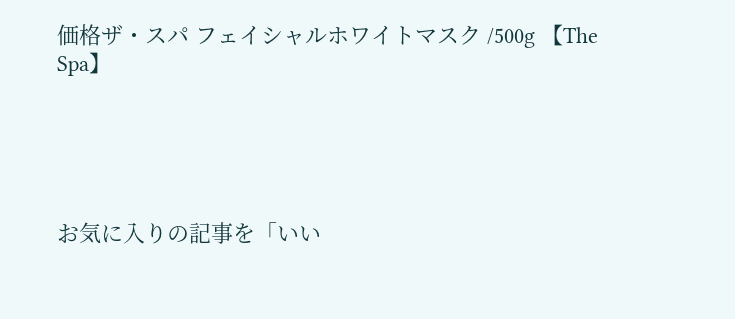価格ザ・スパ フェイシャルホワイトマスク /500g 【The Spa】





お気に入りの記事を「いい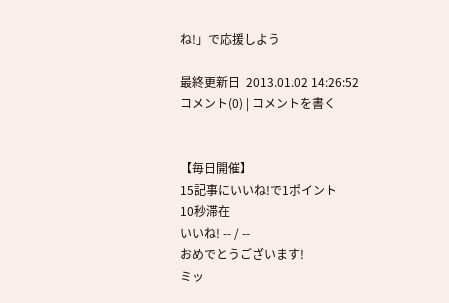ね!」で応援しよう

最終更新日  2013.01.02 14:26:52
コメント(0) | コメントを書く


【毎日開催】
15記事にいいね!で1ポイント
10秒滞在
いいね! -- / --
おめでとうございます!
ミッ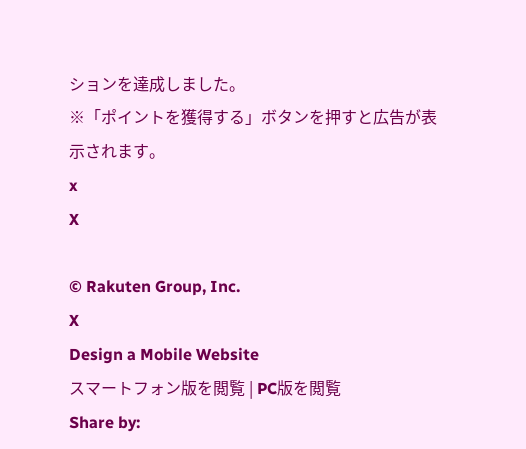ションを達成しました。
※「ポイントを獲得する」ボタンを押すと広告が表示されます。
x
X

© Rakuten Group, Inc.
X
Design a Mobile Website
スマートフォン版を閲覧 | PC版を閲覧
Share by: